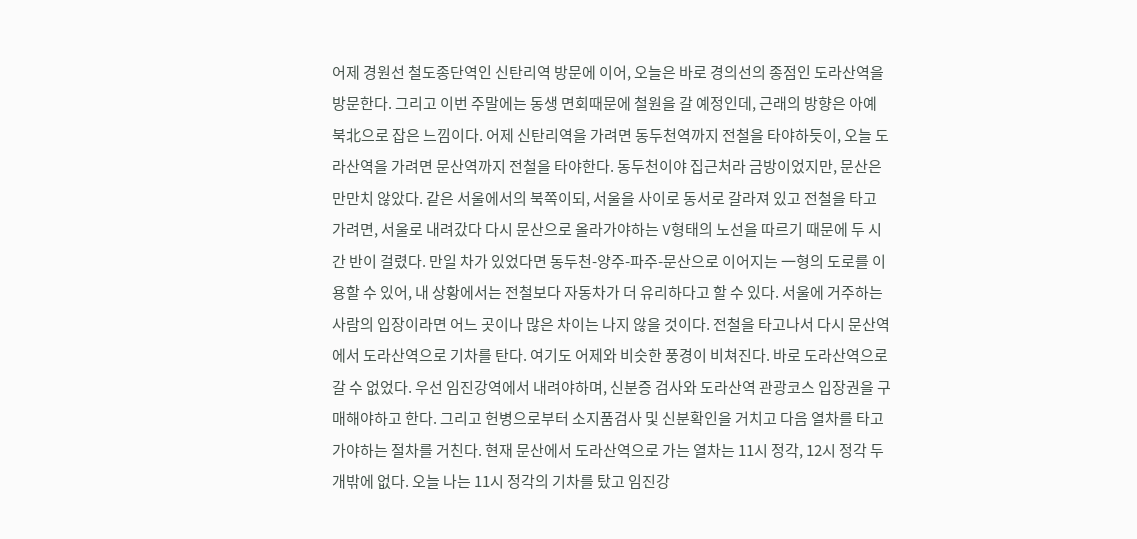어제 경원선 철도종단역인 신탄리역 방문에 이어, 오늘은 바로 경의선의 종점인 도라산역을 방문한다. 그리고 이번 주말에는 동생 면회때문에 철원을 갈 예정인데, 근래의 방향은 아예 북北으로 잡은 느낌이다. 어제 신탄리역을 가려면 동두천역까지 전철을 타야하듯이, 오늘 도라산역을 가려면 문산역까지 전철을 타야한다. 동두천이야 집근처라 금방이었지만, 문산은 만만치 않았다. 같은 서울에서의 북쪽이되, 서울을 사이로 동서로 갈라져 있고 전철을 타고 가려면, 서울로 내려갔다 다시 문산으로 올라가야하는 V형태의 노선을 따르기 때문에 두 시간 반이 걸렸다. 만일 차가 있었다면 동두천-양주-파주-문산으로 이어지는 一형의 도로를 이용할 수 있어, 내 상황에서는 전철보다 자동차가 더 유리하다고 할 수 있다. 서울에 거주하는 사람의 입장이라면 어느 곳이나 많은 차이는 나지 않을 것이다. 전철을 타고나서 다시 문산역에서 도라산역으로 기차를 탄다. 여기도 어제와 비슷한 풍경이 비쳐진다. 바로 도라산역으로 갈 수 없었다. 우선 임진강역에서 내려야하며, 신분증 검사와 도라산역 관광코스 입장권을 구매해야하고 한다. 그리고 헌병으로부터 소지품검사 및 신분확인을 거치고 다음 열차를 타고 가야하는 절차를 거친다. 현재 문산에서 도라산역으로 가는 열차는 11시 정각, 12시 정각 두 개밖에 없다. 오늘 나는 11시 정각의 기차를 탔고 임진강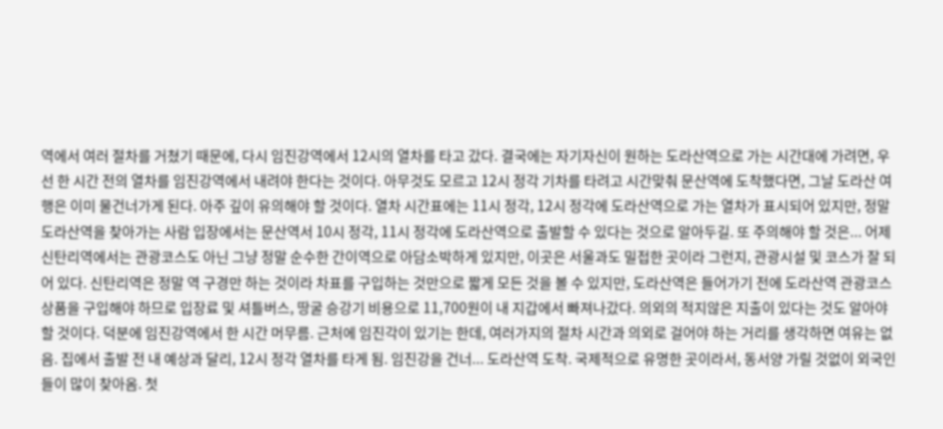역에서 여러 절차를 거쳤기 때문에, 다시 임진강역에서 12시의 열차를 타고 갔다. 결국에는 자기자신이 원하는 도라산역으로 가는 시간대에 가려면, 우선 한 시간 전의 열차를 임진강역에서 내려야 한다는 것이다. 아무것도 모르고 12시 정각 기차를 타려고 시간맞춰 문산역에 도착했다면, 그날 도라산 여행은 이미 물건너가게 된다. 아주 깊이 유의해야 할 것이다. 열차 시간표에는 11시 정각, 12시 정각에 도라산역으로 가는 열차가 표시되어 있지만, 정말 도라산역을 찾아가는 사람 입장에서는 문산역서 10시 정각, 11시 정각에 도라산역으로 출발할 수 있다는 것으로 알아두길. 또 주의해야 할 것은... 어제 신탄리역에서는 관광코스도 아닌 그냥 정말 순수한 간이역으로 아담소박하게 있지만, 이곳은 서울과도 밀접한 곳이라 그런지, 관광시설 및 코스가 잘 되어 있다. 신탄리역은 정말 역 구경만 하는 것이라 차표를 구입하는 것만으로 짧게 모든 것을 볼 수 있지만, 도라산역은 들어가기 전에 도라산역 관광코스 상품을 구입해야 하므로 입장료 및 셔틀버스, 땅굴 승강기 비용으로 11,700원이 내 지갑에서 빠져나갔다. 의외의 적지않은 지출이 있다는 것도 알아야 할 것이다. 덕분에 임진강역에서 한 시간 머무름. 근처에 임진각이 있기는 한데, 여러가지의 절차 시간과 의외로 걸어야 하는 거리를 생각하면 여유는 없음. 집에서 출발 전 내 예상과 달리, 12시 정각 열차를 타게 됨. 임진강을 건너... 도라산역 도착. 국제적으로 유명한 곳이라서, 동서양 가릴 것없이 외국인들이 많이 찾아옴. 첫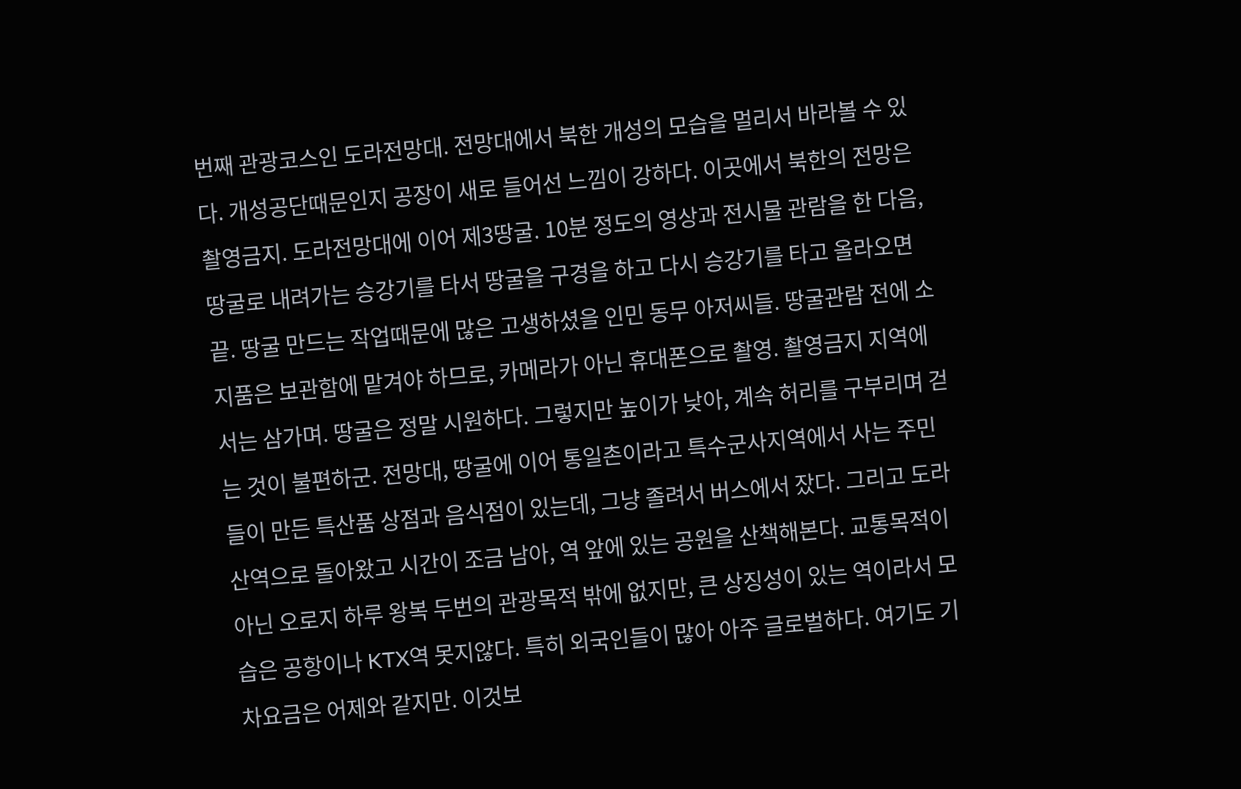번째 관광코스인 도라전망대. 전망대에서 북한 개성의 모습을 멀리서 바라볼 수 있다. 개성공단때문인지 공장이 새로 들어선 느낌이 강하다. 이곳에서 북한의 전망은 촬영금지. 도라전망대에 이어 제3땅굴. 10분 정도의 영상과 전시물 관람을 한 다음, 땅굴로 내려가는 승강기를 타서 땅굴을 구경을 하고 다시 승강기를 타고 올라오면 끝. 땅굴 만드는 작업때문에 많은 고생하셨을 인민 동무 아저씨들. 땅굴관람 전에 소지품은 보관함에 맡겨야 하므로, 카메라가 아닌 휴대폰으로 촬영. 촬영금지 지역에서는 삼가며. 땅굴은 정말 시원하다. 그렇지만 높이가 낮아, 계속 허리를 구부리며 걷는 것이 불편하군. 전망대, 땅굴에 이어 통일촌이라고 특수군사지역에서 사는 주민들이 만든 특산품 상점과 음식점이 있는데, 그냥 졸려서 버스에서 잤다. 그리고 도라산역으로 돌아왔고 시간이 조금 남아, 역 앞에 있는 공원을 산책해본다. 교통목적이 아닌 오로지 하루 왕복 두번의 관광목적 밖에 없지만, 큰 상징성이 있는 역이라서 모습은 공항이나 KTX역 못지않다. 특히 외국인들이 많아 아주 글로벌하다. 여기도 기차요금은 어제와 같지만. 이것보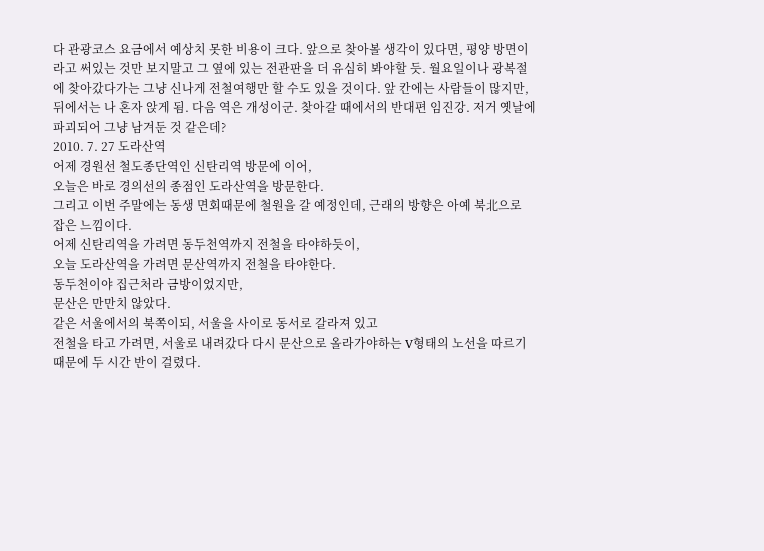다 관광코스 요금에서 예상치 못한 비용이 크다. 앞으로 찾아볼 생각이 있다면, 평양 방면이라고 써있는 것만 보지말고 그 옆에 있는 전관판을 더 유심히 봐야할 듯. 월요일이나 광복절에 찾아갔다가는 그냥 신나게 전철여행만 할 수도 있을 것이다. 앞 칸에는 사람들이 많지만, 뒤에서는 나 혼자 앉게 됨. 다음 역은 개성이군. 찾아갈 때에서의 반대편 임진강. 저거 옛날에 파괴되어 그냥 남겨둔 것 같은데?
2010. 7. 27 도라산역
어제 경원선 철도종단역인 신탄리역 방문에 이어,
오늘은 바로 경의선의 종점인 도라산역을 방문한다.
그리고 이번 주말에는 동생 면회때문에 철원을 갈 예정인데, 근래의 방향은 아예 북北으로 잡은 느낌이다.
어제 신탄리역을 가려면 동두천역까지 전철을 타야하듯이,
오늘 도라산역을 가려면 문산역까지 전철을 타야한다.
동두천이야 집근처라 금방이었지만,
문산은 만만치 않았다.
같은 서울에서의 북쪽이되, 서울을 사이로 동서로 갈라져 있고
전철을 타고 가려면, 서울로 내려갔다 다시 문산으로 올라가야하는 V형태의 노선을 따르기 때문에 두 시간 반이 걸렸다.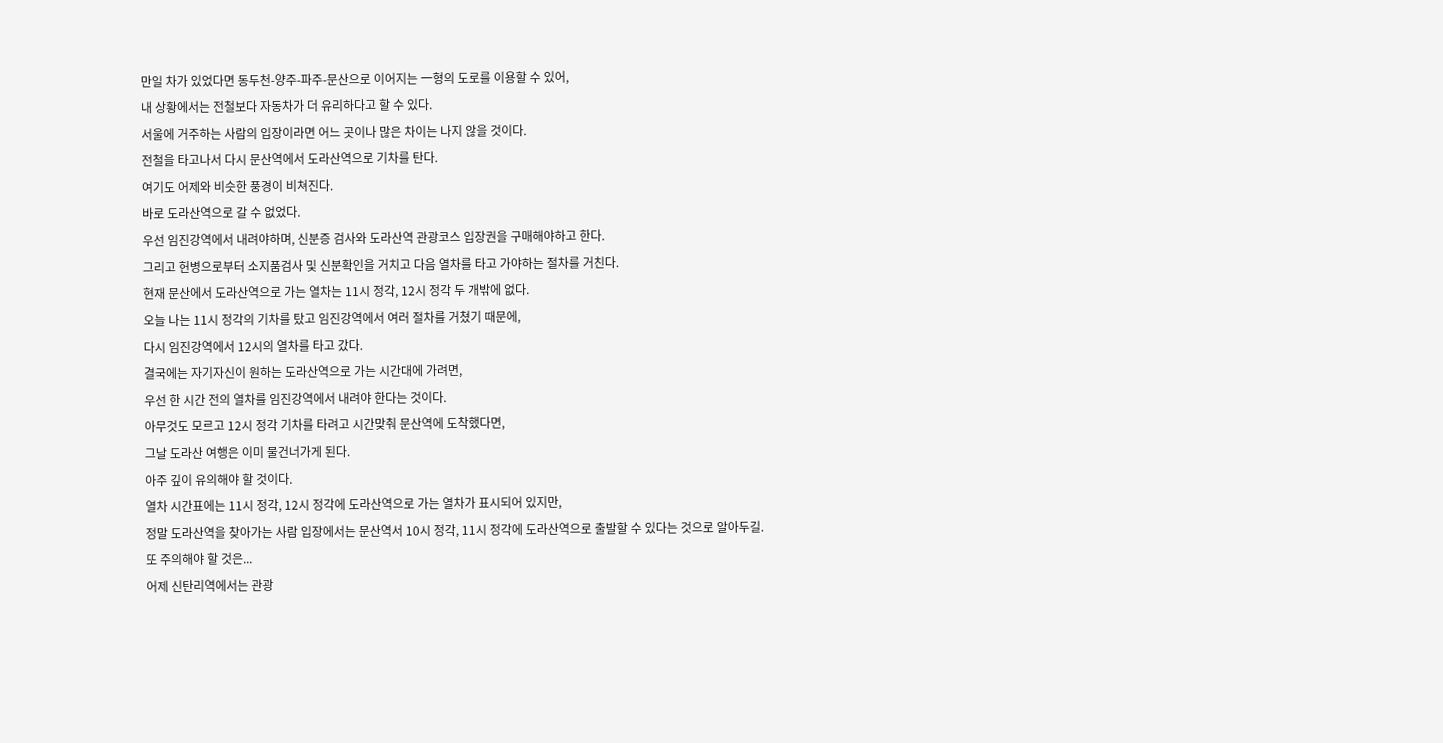만일 차가 있었다면 동두천-양주-파주-문산으로 이어지는 一형의 도로를 이용할 수 있어,
내 상황에서는 전철보다 자동차가 더 유리하다고 할 수 있다.
서울에 거주하는 사람의 입장이라면 어느 곳이나 많은 차이는 나지 않을 것이다.
전철을 타고나서 다시 문산역에서 도라산역으로 기차를 탄다.
여기도 어제와 비슷한 풍경이 비쳐진다.
바로 도라산역으로 갈 수 없었다.
우선 임진강역에서 내려야하며, 신분증 검사와 도라산역 관광코스 입장권을 구매해야하고 한다.
그리고 헌병으로부터 소지품검사 및 신분확인을 거치고 다음 열차를 타고 가야하는 절차를 거친다.
현재 문산에서 도라산역으로 가는 열차는 11시 정각, 12시 정각 두 개밖에 없다.
오늘 나는 11시 정각의 기차를 탔고 임진강역에서 여러 절차를 거쳤기 때문에,
다시 임진강역에서 12시의 열차를 타고 갔다.
결국에는 자기자신이 원하는 도라산역으로 가는 시간대에 가려면,
우선 한 시간 전의 열차를 임진강역에서 내려야 한다는 것이다.
아무것도 모르고 12시 정각 기차를 타려고 시간맞춰 문산역에 도착했다면,
그날 도라산 여행은 이미 물건너가게 된다.
아주 깊이 유의해야 할 것이다.
열차 시간표에는 11시 정각, 12시 정각에 도라산역으로 가는 열차가 표시되어 있지만,
정말 도라산역을 찾아가는 사람 입장에서는 문산역서 10시 정각, 11시 정각에 도라산역으로 출발할 수 있다는 것으로 알아두길.
또 주의해야 할 것은...
어제 신탄리역에서는 관광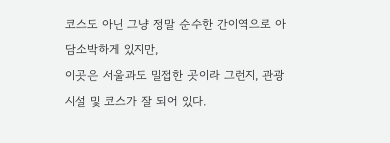코스도 아닌 그냥 정말 순수한 간이역으로 아담소박하게 있지만,
이곳은 서울과도 밀접한 곳이라 그런지, 관광시설 및 코스가 잘 되어 있다.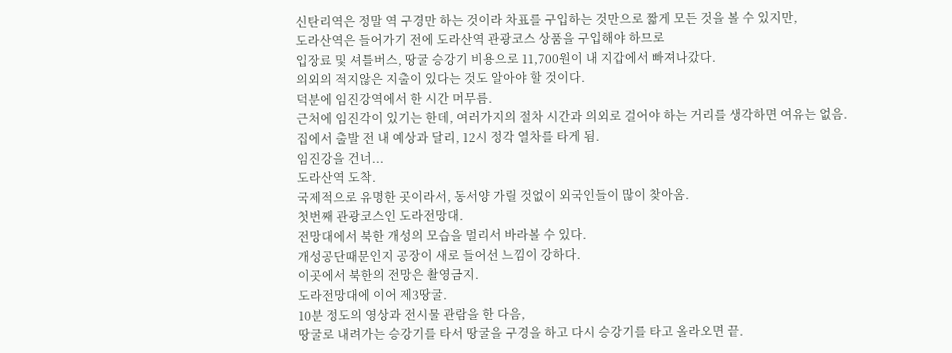신탄리역은 정말 역 구경만 하는 것이라 차표를 구입하는 것만으로 짧게 모든 것을 볼 수 있지만,
도라산역은 들어가기 전에 도라산역 관광코스 상품을 구입해야 하므로
입장료 및 셔틀버스, 땅굴 승강기 비용으로 11,700원이 내 지갑에서 빠져나갔다.
의외의 적지않은 지출이 있다는 것도 알아야 할 것이다.
덕분에 임진강역에서 한 시간 머무름.
근처에 임진각이 있기는 한데, 여러가지의 절차 시간과 의외로 걸어야 하는 거리를 생각하면 여유는 없음.
집에서 출발 전 내 예상과 달리, 12시 정각 열차를 타게 됨.
임진강을 건너...
도라산역 도착.
국제적으로 유명한 곳이라서, 동서양 가릴 것없이 외국인들이 많이 찾아옴.
첫번째 관광코스인 도라전망대.
전망대에서 북한 개성의 모습을 멀리서 바라볼 수 있다.
개성공단때문인지 공장이 새로 들어선 느낌이 강하다.
이곳에서 북한의 전망은 촬영금지.
도라전망대에 이어 제3땅굴.
10분 정도의 영상과 전시물 관람을 한 다음,
땅굴로 내려가는 승강기를 타서 땅굴을 구경을 하고 다시 승강기를 타고 올라오면 끝.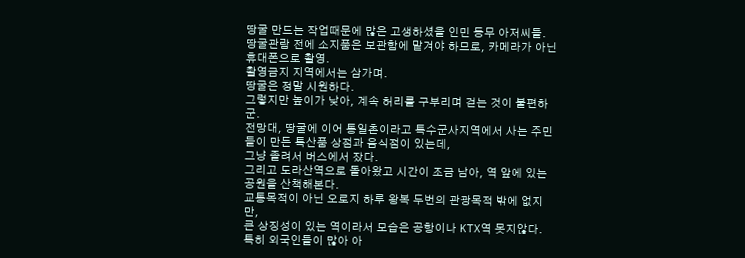땅굴 만드는 작업때문에 많은 고생하셨을 인민 동무 아저씨들.
땅굴관람 전에 소지품은 보관함에 맡겨야 하므로, 카메라가 아닌 휴대폰으로 촬영.
촬영금지 지역에서는 삼가며.
땅굴은 정말 시원하다.
그렇지만 높이가 낮아, 계속 허리를 구부리며 걷는 것이 불편하군.
전망대, 땅굴에 이어 통일촌이라고 특수군사지역에서 사는 주민들이 만든 특산품 상점과 음식점이 있는데,
그냥 졸려서 버스에서 잤다.
그리고 도라산역으로 돌아왔고 시간이 조금 남아, 역 앞에 있는 공원을 산책해본다.
교통목적이 아닌 오로지 하루 왕복 두번의 관광목적 밖에 없지만,
큰 상징성이 있는 역이라서 모습은 공항이나 KTX역 못지않다.
특히 외국인들이 많아 아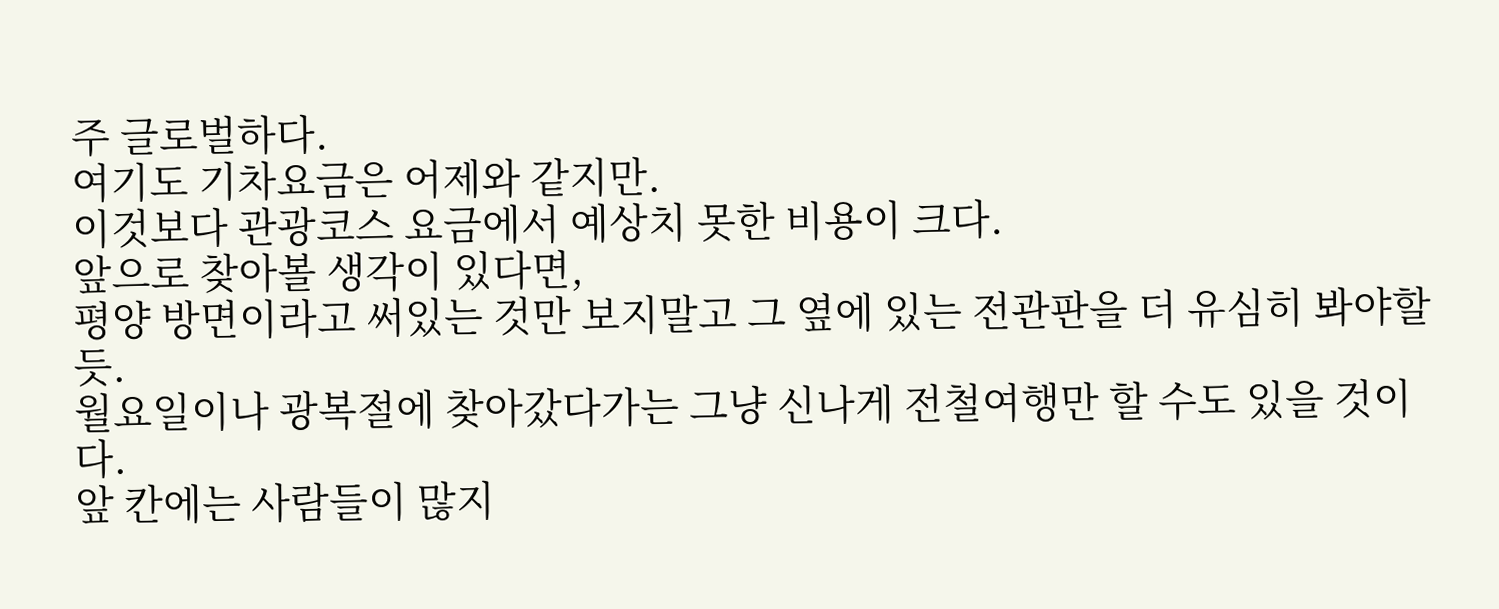주 글로벌하다.
여기도 기차요금은 어제와 같지만.
이것보다 관광코스 요금에서 예상치 못한 비용이 크다.
앞으로 찾아볼 생각이 있다면,
평양 방면이라고 써있는 것만 보지말고 그 옆에 있는 전관판을 더 유심히 봐야할 듯.
월요일이나 광복절에 찾아갔다가는 그냥 신나게 전철여행만 할 수도 있을 것이다.
앞 칸에는 사람들이 많지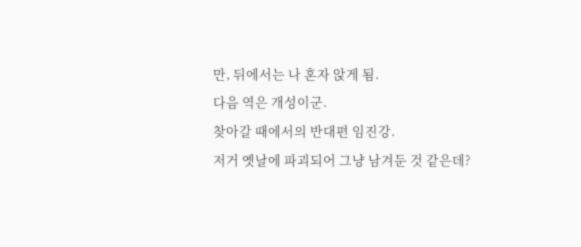만, 뒤에서는 나 혼자 앉게 됨.
다음 역은 개성이군.
찾아갈 때에서의 반대편 임진강.
저거 옛날에 파괴되어 그냥 남겨둔 것 같은데?